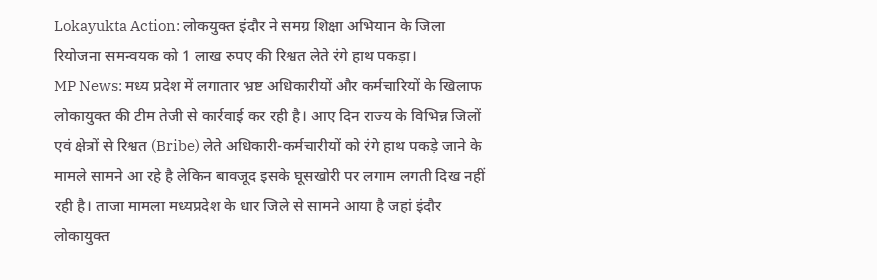Lokayukta Action: लोकयुक्त इंदौर ने समग्र शिक्षा अभियान के जिला रियोजना समन्वयक को 1 लाख रुपए की रिश्वत लेते रंगे हाथ पकड़ा।
MP News: मध्य प्रदेश में लगातार भ्रष्ट अधिकारीयों और कर्मचारियों के खिलाफ लोकायुक्त की टीम तेजी से कार्रवाई कर रही है। आए दिन राज्य के विभिन्न जिलों एवं क्षेत्रों से रिश्वत (Bribe) लेते अधिकारी-कर्मचारीयों को रंगे हाथ पकड़े जाने के मामले सामने आ रहे है लेकिन बावजूद इसके घूसखोरी पर लगाम लगती दिख नहीं रही है। ताजा मामला मध्यप्रदेश के धार जिले से सामने आया है जहां इंदौर लोकायुक्त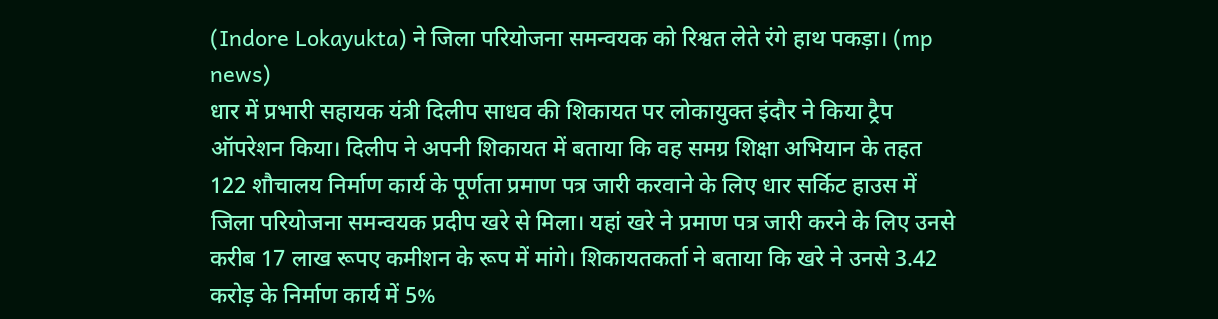(Indore Lokayukta) ने जिला परियोजना समन्वयक को रिश्वत लेते रंगे हाथ पकड़ा। (mp news)
धार में प्रभारी सहायक यंत्री दिलीप साधव की शिकायत पर लोकायुक्त इंदौर ने किया ट्रैप ऑपरेशन किया। दिलीप ने अपनी शिकायत में बताया कि वह समग्र शिक्षा अभियान के तहत 122 शौचालय निर्माण कार्य के पूर्णता प्रमाण पत्र जारी करवाने के लिए धार सर्किट हाउस में जिला परियोजना समन्वयक प्रदीप खरे से मिला। यहां खरे ने प्रमाण पत्र जारी करने के लिए उनसे करीब 17 लाख रूपए कमीशन के रूप में मांगे। शिकायतकर्ता ने बताया कि खरे ने उनसे 3.42 करोड़ के निर्माण कार्य में 5%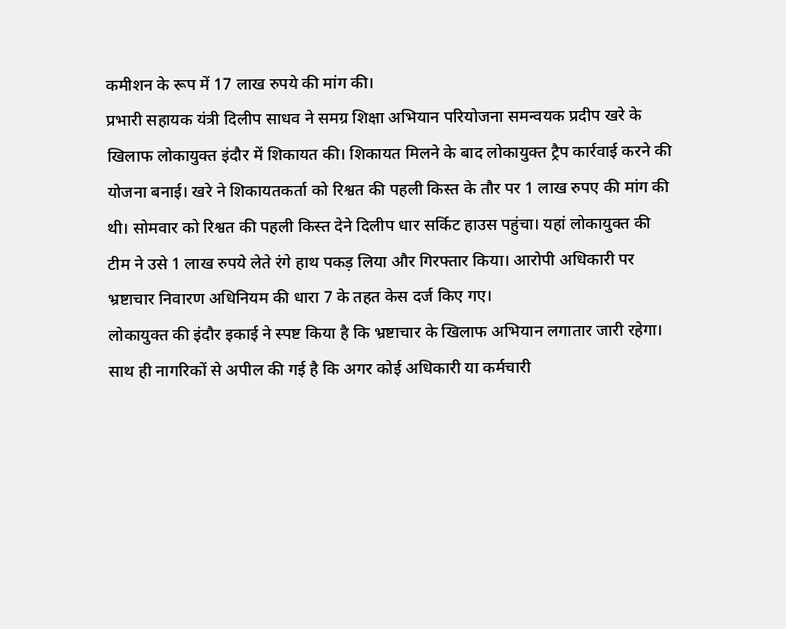कमीशन के रूप में 17 लाख रुपये की मांग की।
प्रभारी सहायक यंत्री दिलीप साधव ने समग्र शिक्षा अभियान परियोजना समन्वयक प्रदीप खरे के खिलाफ लोकायुक्त इंदौर में शिकायत की। शिकायत मिलने के बाद लोकायुक्त ट्रैप कार्रवाई करने की योजना बनाई। खरे ने शिकायतकर्ता को रिश्वत की पहली किस्त के तौर पर 1 लाख रुपए की मांग की थी। सोमवार को रिश्वत की पहली किस्त देने दिलीप धार सर्किट हाउस पहुंचा। यहां लोकायुक्त की टीम ने उसे 1 लाख रुपये लेते रंगे हाथ पकड़ लिया और गिरफ्तार किया। आरोपी अधिकारी पर भ्रष्टाचार निवारण अधिनियम की धारा 7 के तहत केस दर्ज किए गए।
लोकायुक्त की इंदौर इकाई ने स्पष्ट किया है कि भ्रष्टाचार के खिलाफ अभियान लगातार जारी रहेगा। साथ ही नागरिकों से अपील की गई है कि अगर कोई अधिकारी या कर्मचारी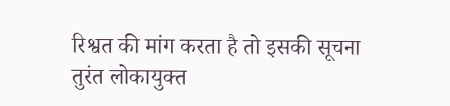रिश्वत की मांग करता है तो इसकी सूचना तुरंत लोकायुक्त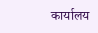कार्यालय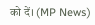को दें। (MP News)